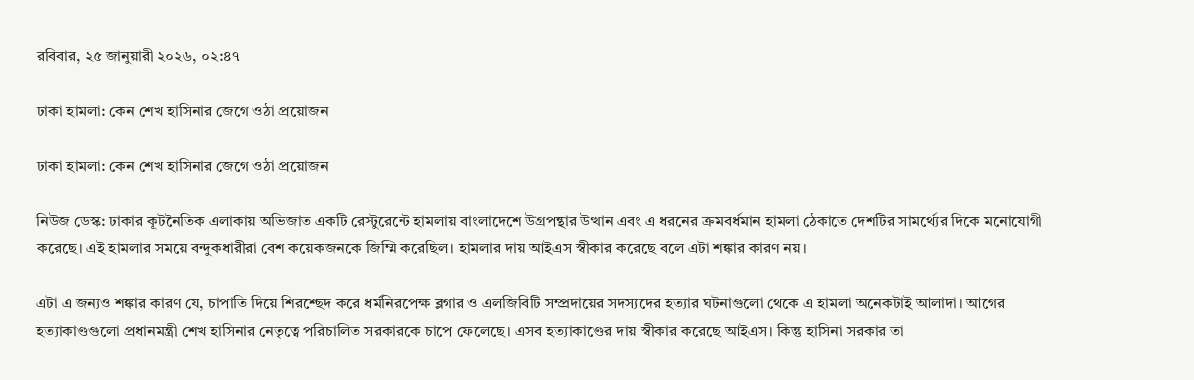রবিবার, ২৫ জানুয়ারী ২০২৬, ০২:৪৭

ঢাকা হামলা: কেন শেখ হাসিনার জেগে ওঠা প্রয়োজন

ঢাকা হামলা: কেন শেখ হাসিনার জেগে ওঠা প্রয়োজন

নিউজ ডেস্ক: ঢাকার কূটনৈতিক এলাকায় অভিজাত একটি রেস্টুরেন্টে হামলায় বাংলাদেশে উগ্রপন্থার উত্থান এবং এ ধরনের ক্রমবর্ধমান হামলা ঠেকাতে দেশটির সামর্থ্যের দিকে মনোযোগী করেছে। এই হামলার সময়ে বন্দুকধারীরা বেশ কয়েকজনকে জিম্মি করেছিল। হামলার দায় আইএস স্বীকার করেছে বলে এটা শঙ্কার কারণ নয়।

এটা এ জন্যও শঙ্কার কারণ যে, চাপাতি দিয়ে শিরশ্ছেদ করে ধর্মনিরপেক্ষ ব্লগার ও এলজিবিটি সম্প্রদায়ের সদস্যদের হত্যার ঘটনাগুলো থেকে এ হামলা অনেকটাই আলাদা। আগের হত্যাকাণ্ডগুলো প্রধানমন্ত্রী শেখ হাসিনার নেতৃত্বে পরিচালিত সরকারকে চাপে ফেলেছে। এসব হত্যাকাণ্ডের দায় স্বীকার করেছে আইএস। কিন্তু হাসিনা সরকার তা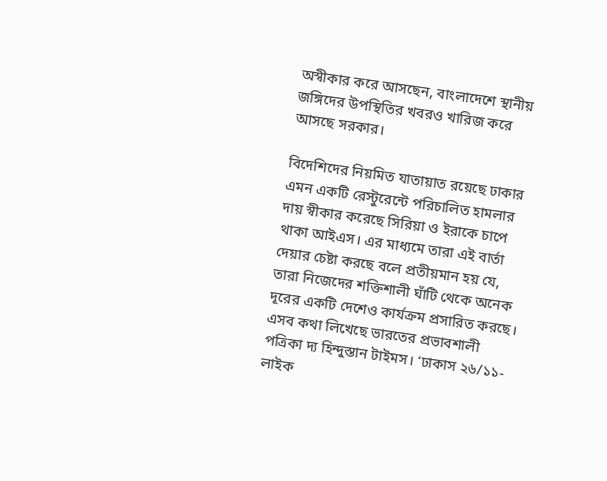অস্বীকার করে আসছেন, বাংলাদেশে স্থানীয় জঙ্গিদের উপস্থিতির খবরও খারিজ করে আসছে সরকার।

বিদেশিদের নিয়মিত যাতায়াত রয়েছে ঢাকার এমন একটি রেস্টুরেন্টে পরিচালিত হামলার দায় স্বীকার করেছে সিরিয়া ও ইরাকে চাপে থাকা আইএস। এর মাধ্যমে তারা এই বার্তা দেয়ার চেষ্টা করছে বলে প্রতীয়মান হয় যে, তারা নিজেদের শক্তিশালী ঘাঁটি থেকে অনেক দূরের একটি দেশেও কার্যক্রম প্রসারিত করছে। এসব কথা লিখেছে ভারতের প্রভাবশালী পত্রিকা দ্য হিন্দুস্তান টাইমস। ‘ঢাকাস ২৬/১১-লাইক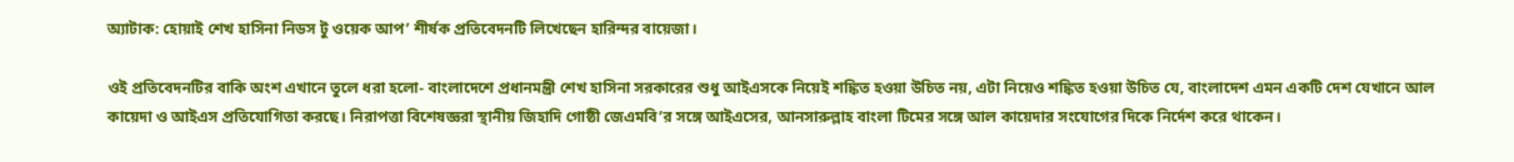অ্যাটাক: হোয়াই শেখ হাসিনা নিডস টু ওয়েক আপ’ শীর্ষক প্রতিবেদনটি লিখেছেন হারিন্দর বায়েজা।

ওই প্রতিবেদনটির বাকি অংশ এখানে তুলে ধরা হলো- বাংলাদেশে প্রধানমন্ত্রী শেখ হাসিনা সরকারের শুধু আইএসকে নিয়েই শঙ্কিত হওয়া উচিত নয়, এটা নিয়েও শঙ্কিত হওয়া উচিত যে, বাংলাদেশ এমন একটি দেশ যেখানে আল কায়েদা ও আইএস প্রতিযোগিতা করছে। নিরাপত্তা বিশেষজ্ঞরা স্থানীয় জিহাদি গোষ্ঠী জেএমবি’র সঙ্গে আইএসের, আনসারুল্লাহ বাংলা টিমের সঙ্গে আল কায়েদার সংযোগের দিকে নির্দেশ করে থাকেন।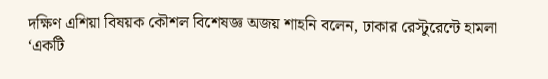দক্ষিণ এশিয়া বিষয়ক কৌশল বিশেষজ্ঞ অজয় শাহনি বলেন, ঢাকার রেস্টুরেন্টে হামলা ‘একটি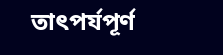তাৎপর্যপূর্ণ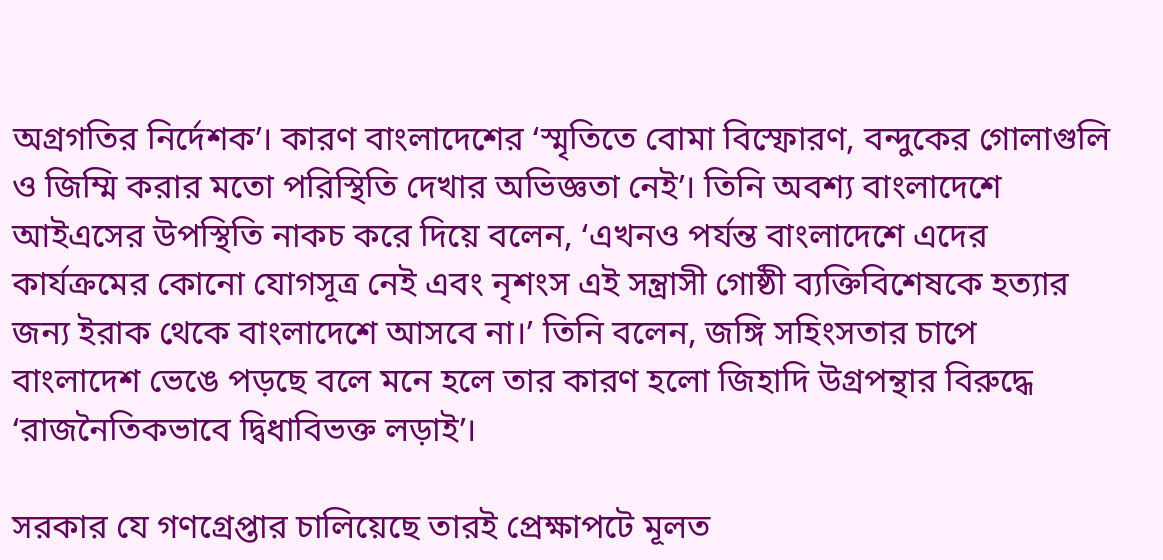অগ্রগতির নির্দেশক’। কারণ বাংলাদেশের ‘স্মৃতিতে বোমা বিস্ফোরণ, বন্দুকের গোলাগুলি ও জিম্মি করার মতো পরিস্থিতি দেখার অভিজ্ঞতা নেই’। তিনি অবশ্য বাংলাদেশে আইএসের উপস্থিতি নাকচ করে দিয়ে বলেন, ‘এখনও পর্যন্ত বাংলাদেশে এদের কার্যক্রমের কোনো যোগসূত্র নেই এবং নৃশংস এই সন্ত্রাসী গোষ্ঠী ব্যক্তিবিশেষকে হত্যার জন্য ইরাক থেকে বাংলাদেশে আসবে না।’ তিনি বলেন, জঙ্গি সহিংসতার চাপে বাংলাদেশ ভেঙে পড়ছে বলে মনে হলে তার কারণ হলো জিহাদি উগ্রপন্থার বিরুদ্ধে ‘রাজনৈতিকভাবে দ্বিধাবিভক্ত লড়াই’।

সরকার যে গণগ্রেপ্তার চালিয়েছে তারই প্রেক্ষাপটে মূলত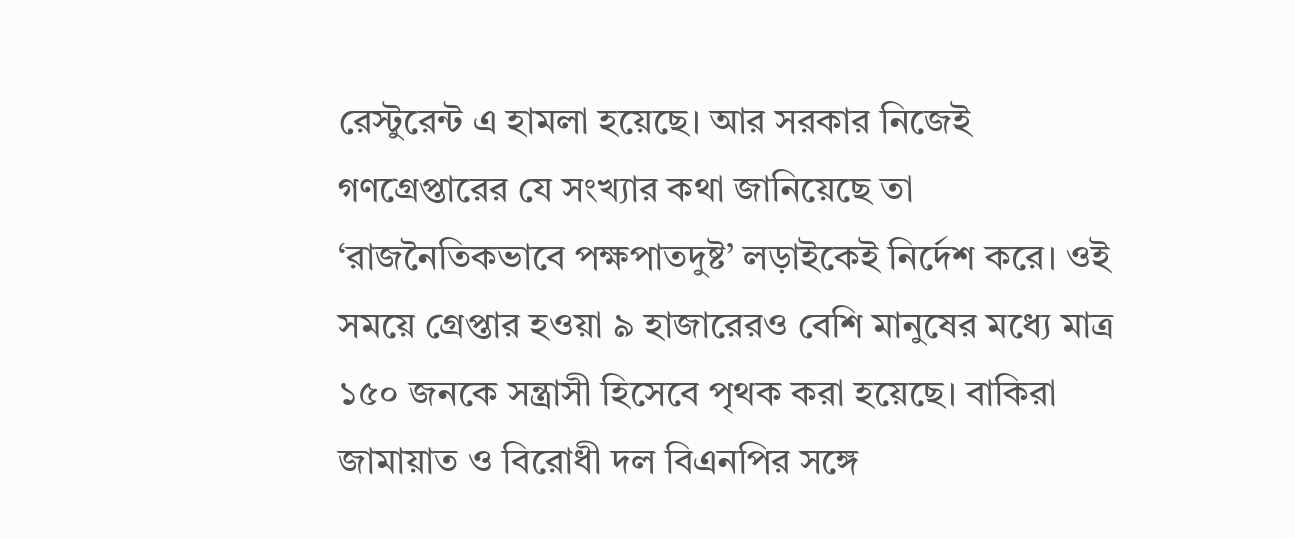রেস্টুরেন্ট এ হামলা হয়েছে। আর সরকার নিজেই গণগ্রেপ্তারের যে সংখ্যার কথা জানিয়েছে তা ‘রাজনৈতিকভাবে পক্ষপাতদুষ্ট’ লড়াইকেই নির্দেশ করে। ওই সময়ে গ্রেপ্তার হওয়া ৯ হাজারেরও বেশি মানুষের মধ্যে মাত্র ১৫০ জনকে সন্ত্রাসী হিসেবে পৃথক করা হয়েছে। বাকিরা জামায়াত ও বিরোধী দল বিএনপির সঙ্গে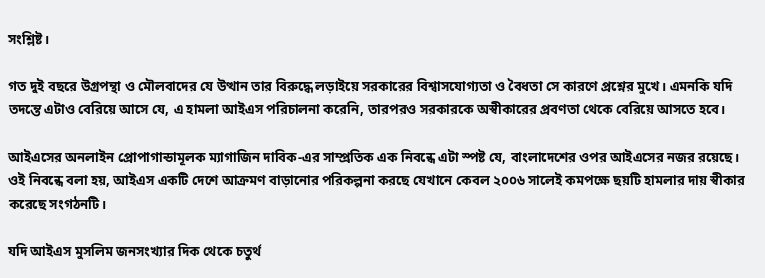সংশ্লিষ্ট।

গত দুই বছরে উগ্রপন্থা ও মৌলবাদের যে উত্থান তার বিরুদ্ধে লড়াইয়ে সরকারের বিশ্বাসযোগ্যতা ও বৈধতা সে কারণে প্রশ্নের মুখে। এমনকি যদি তদন্তে এটাও বেরিয়ে আসে যে, এ হামলা আইএস পরিচালনা করেনি, তারপরও সরকারকে অস্বীকারের প্রবণতা থেকে বেরিয়ে আসতে হবে।

আইএসের অনলাইন প্রোপাগান্ডামূলক ম্যাগাজিন দাবিক-এর সাম্প্রতিক এক নিবন্ধে এটা স্পষ্ট যে, বাংলাদেশের ওপর আইএসের নজর রয়েছে। ওই নিবন্ধে বলা হয়, আইএস একটি দেশে আক্রমণ বাড়ানোর পরিকল্পনা করছে যেখানে কেবল ২০০৬ সালেই কমপক্ষে ছয়টি হামলার দায় স্বীকার করেছে সংগঠনটি।

যদি আইএস মুসলিম জনসংখ্যার দিক থেকে চতুর্থ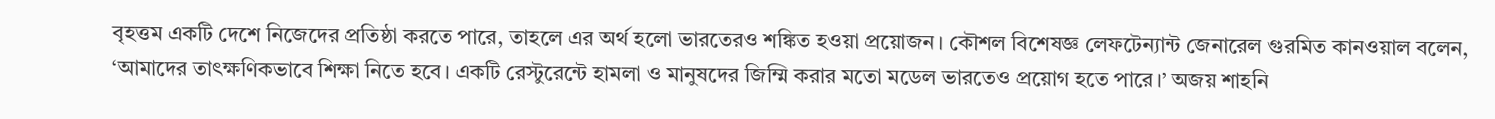বৃহত্তম একটি দেশে নিজেদের প্রতিষ্ঠা করতে পারে, তাহলে এর অর্থ হলো ভারতেরও শঙ্কিত হওয়া প্রয়োজন। কৌশল বিশেষজ্ঞ লেফটেন্যান্ট জেনারেল গুরমিত কানওয়াল বলেন, ‘আমাদের তাৎক্ষণিকভাবে শিক্ষা নিতে হবে। একটি রেস্টুরেন্টে হামলা ও মানুষদের জিম্মি করার মতো মডেল ভারতেও প্রয়োগ হতে পারে।’ অজয় শাহনি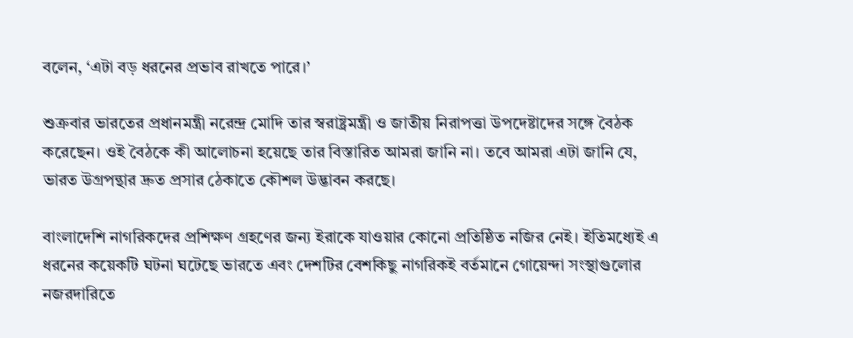বলেন, ‘এটা বড় ধরনের প্রভাব রাখতে পারে।’

শুক্রবার ভারতের প্রধানমন্ত্রী নরেন্দ্র মোদি তার স্বরাষ্ট্রমন্ত্রী ও জাতীয় নিরাপত্তা উপদেষ্টাদের সঙ্গে বৈঠক করেছেন। ওই বৈঠকে কী আলোচনা হয়েছে তার বিস্তারিত আমরা জানি না। তবে আমরা এটা জানি যে, ভারত উগ্রপন্থার দ্রুত প্রসার ঠেকাতে কৌশল উদ্ভাবন করছে।

বাংলাদেশি নাগরিকদের প্রশিক্ষণ গ্রহণের জন্য ইরাকে যাওয়ার কোনো প্রতিষ্ঠিত নজির নেই। ইতিমধ্যেই এ ধরনের কয়েকটি ঘটনা ঘটেছে ভারতে এবং দেশটির বেশকিছু নাগরিকই বর্তমানে গোয়েন্দা সংস্থাগুলোর নজরদারিতে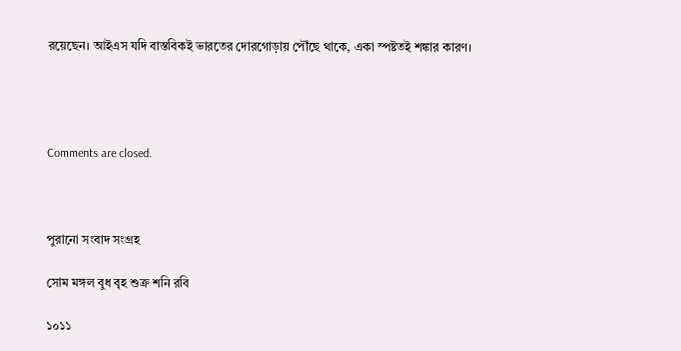রয়েছেন। আইএস যদি বাস্তবিকই ভারতের দোরগোড়ায় পৌঁছে থাকে, একা স্পষ্টতই শঙ্কার কারণ।




Comments are closed.



পুরানো সংবাদ সংগ্রহ

সোম মঙ্গল বুধ বৃহ শুক্র শনি রবি

১০১১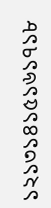১২১৩১৪১৫১৬১৭১৮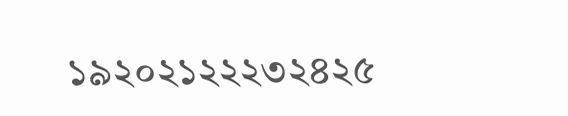১৯২০২১২২২৩২৪২৫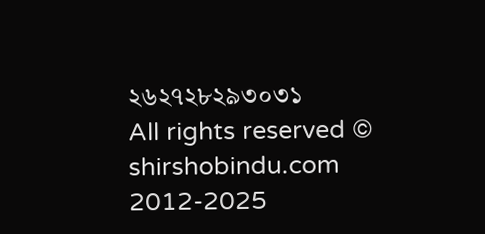২৬২৭২৮২৯৩০৩১
All rights reserved © shirshobindu.com 2012-2025